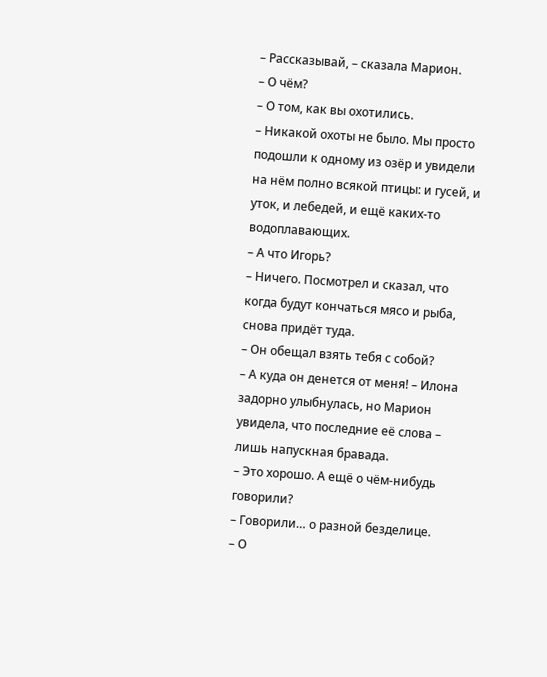– Рассказывай, – сказала Марион.
– О чём?
– О том, как вы охотились.
– Никакой охоты не было. Мы просто подошли к одному из озёр и увидели на нём полно всякой птицы: и гусей, и уток, и лебедей, и ещё каких-то водоплавающих.
– А что Игорь?
– Ничего. Посмотрел и сказал, что когда будут кончаться мясо и рыба, снова придёт туда.
– Он обещал взять тебя с собой?
– А куда он денется от меня! – Илона задорно улыбнулась, но Марион увидела, что последние её слова – лишь напускная бравада.
– Это хорошо. А ещё о чём-нибудь говорили?
– Говорили… о разной безделице.
– О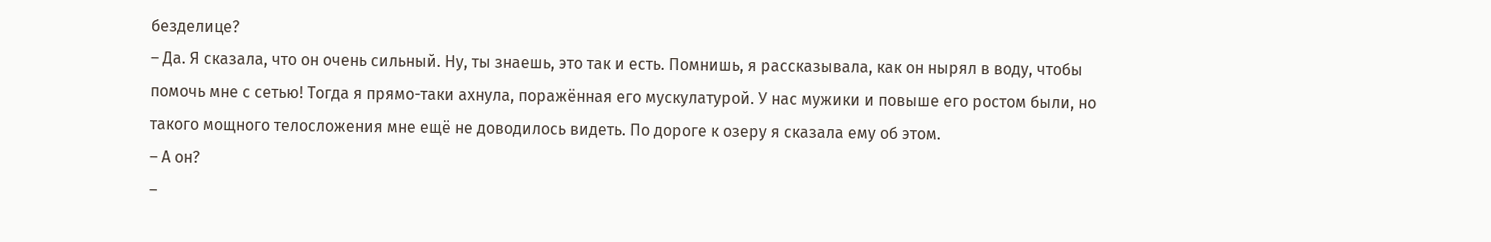безделице?
– Да. Я сказала, что он очень сильный. Ну, ты знаешь, это так и есть. Помнишь, я рассказывала, как он нырял в воду, чтобы помочь мне с сетью! Тогда я прямо-таки ахнула, поражённая его мускулатурой. У нас мужики и повыше его ростом были, но такого мощного телосложения мне ещё не доводилось видеть. По дороге к озеру я сказала ему об этом.
– А он?
–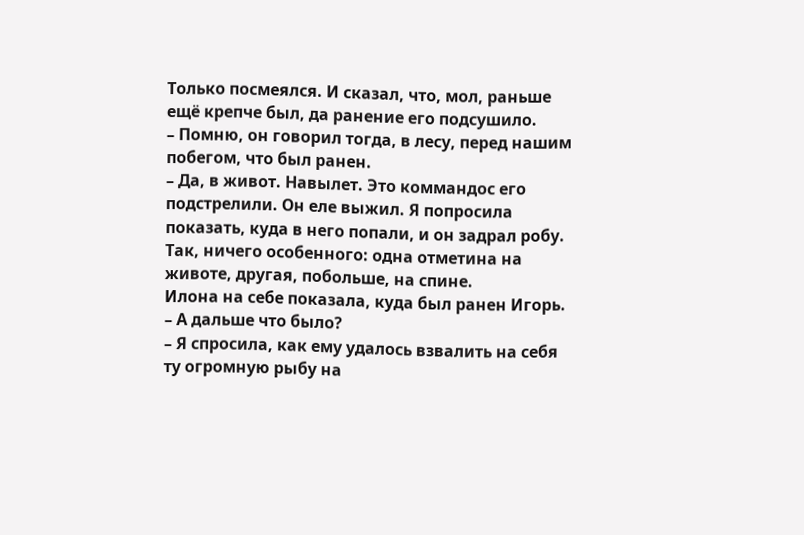Только посмеялся. И сказал, что, мол, раньше ещё крепче был, да ранение его подсушило.
– Помню, он говорил тогда, в лесу, перед нашим побегом, что был ранен.
– Да, в живот. Навылет. Это коммандос его подстрелили. Он еле выжил. Я попросила показать, куда в него попали, и он задрал робу. Так, ничего особенного: одна отметина на животе, другая, побольше, на спине.
Илона на себе показала, куда был ранен Игорь.
– А дальше что было?
– Я спросила, как ему удалось взвалить на себя ту огромную рыбу на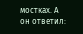мостках. А он ответил: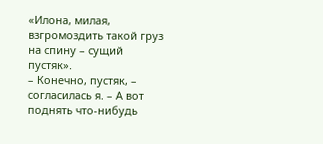«Илона, милая, взгромоздить такой груз на спину – сущий пустяк».
– Конечно, пустяк, – согласилась я. – А вот поднять что-нибудь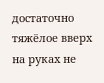достаточно тяжёлое вверх на руках не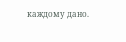каждому дано.